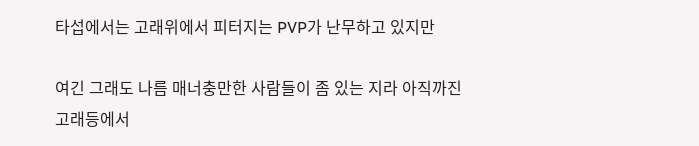타섭에서는 고래위에서 피터지는 PVP가 난무하고 있지만

여긴 그래도 나름 매너충만한 사람들이 좀 있는 지라 아직까진 고래등에서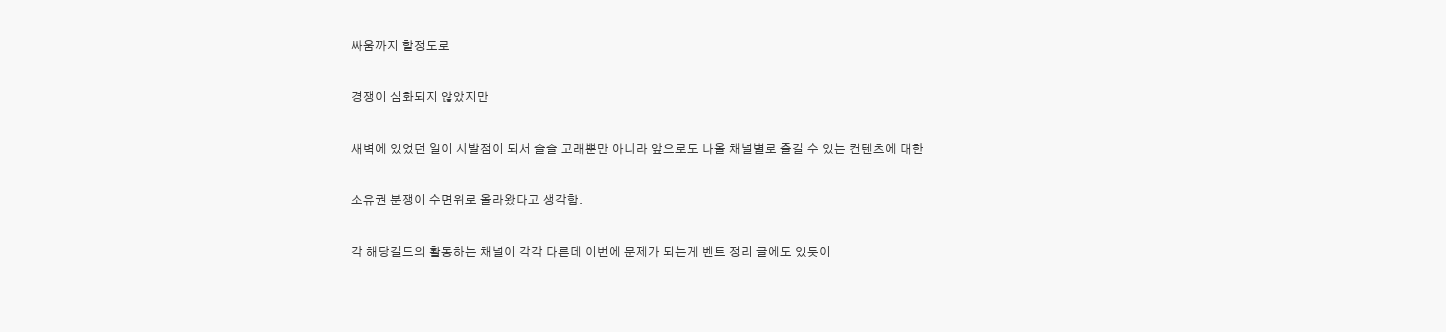싸움까지 할정도로

경쟁이 심화되지 않았지만

새벽에 있었던 일이 시발점이 되서 슬슬 고래뿐만 아니라 앞으로도 나올 채널별로 즐길 수 있는 컨텐츠에 대한

소유권 분쟁이 수면위로 올라왔다고 생각함.

각 해당길드의 활동하는 채널이 각각 다른데 이번에 문제가 되는게 벤트 정리 글에도 있듯이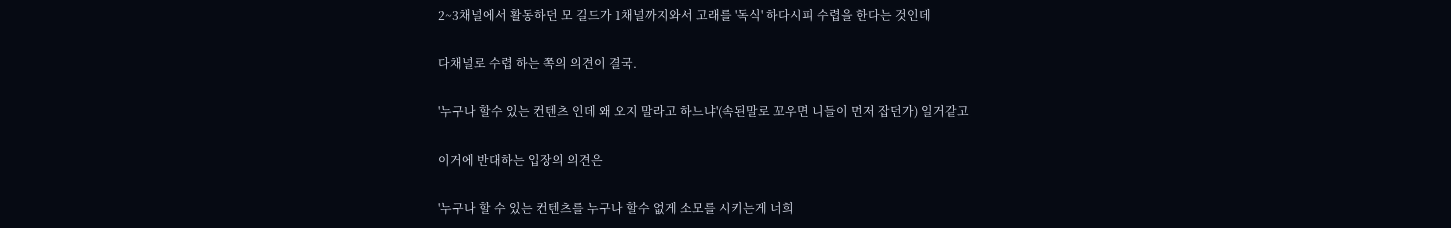2~3채널에서 활동하던 모 길드가 1채널까지와서 고래를 '독식' 하다시피 수렵을 한다는 것인데

다채널로 수렵 하는 쪽의 의견이 결국.

'누구나 할수 있는 컨텐츠 인데 왜 오지 말라고 하느냐'(속된말로 꼬우면 니들이 먼저 잡던가) 일거같고

이거에 반대하는 입장의 의견은

'누구나 할 수 있는 컨텐츠를 누구나 할수 없게 소모를 시키는게 너희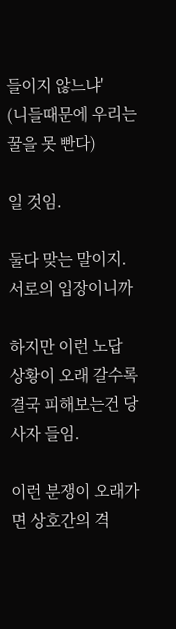들이지 않느냐'
(니들때문에 우리는 꿀을 못 빤다)

일 것임.

둘다 맞는 말이지. 서로의 입장이니까

하지만 이런 노답 상황이 오래 갈수록 결국 피해보는건 당사자 들임.

이런 분쟁이 오래가면 상호간의 격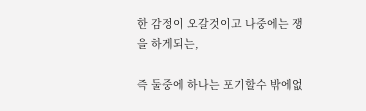한 감정이 오갈것이고 나중에는 쟁을 하게되는,

즉 둘중에 하나는 포기할수 밖에없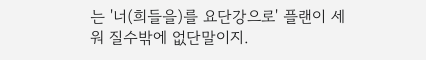는 '너(희들을)를 요단강으로' 플랜이 세워 질수밖에 없단말이지.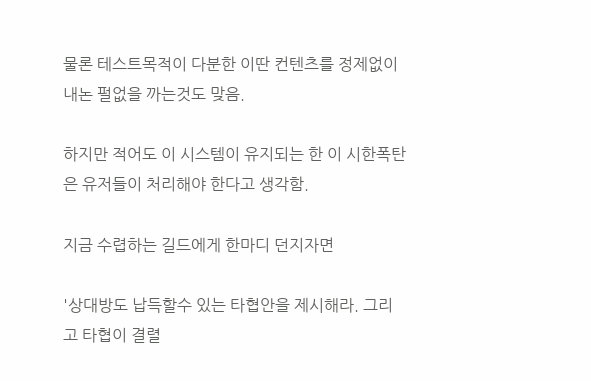물론 테스트목적이 다분한 이딴 컨텐츠를 정제없이 내논 펄없을 까는것도 맞음.

하지만 적어도 이 시스템이 유지되는 한 이 시한폭탄은 유저들이 처리해야 한다고 생각함.

지금 수렵하는 길드에게 한마디 던지자면

'상대방도 납득할수 있는 타협안을 제시해라. 그리고 타협이 결렬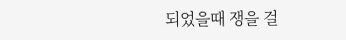되었을때 쟁을 걸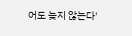어도 늦지 않는다'